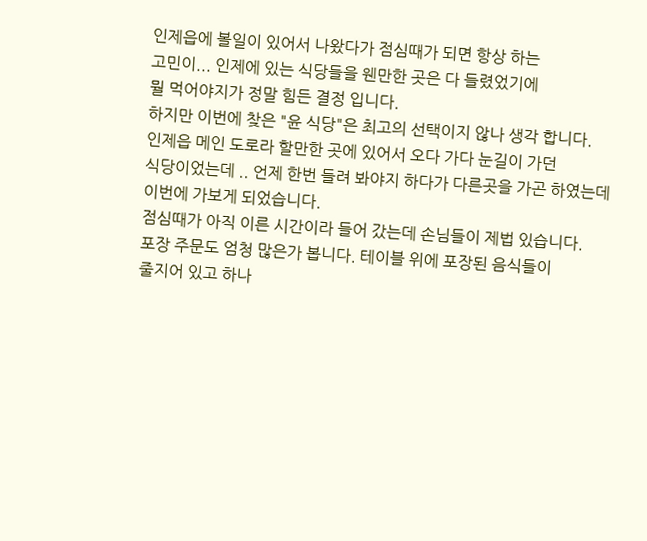인제읍에 볼일이 있어서 나왔다가 점심때가 되면 항상 하는
고민이... 인제에 있는 식당들을 웬만한 곳은 다 들렸었기에
뭘 먹어야지가 정말 힘든 결정 입니다.
하지만 이번에 찾은 "윤 식당"은 최고의 선택이지 않나 생각 합니다.
인제읍 메인 도로라 할만한 곳에 있어서 오다 가다 눈길이 가던
식당이었는데 .. 언제 한번 들려 봐야지 하다가 다른곳을 가곤 하였는데
이번에 가보게 되었습니다.
점심때가 아직 이른 시간이라 들어 갔는데 손님들이 제법 있습니다.
포장 주문도 엄청 많은가 봅니다. 테이블 위에 포장된 음식들이
줄지어 있고 하나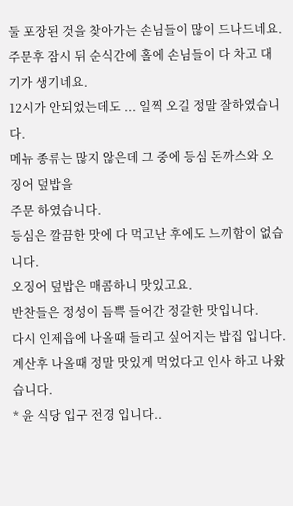둘 포장된 것을 찾아가는 손님들이 많이 드나드네요.
주문후 잠시 뒤 순식간에 홀에 손님들이 다 차고 대기가 생기네요.
12시가 안되었는데도 ... 일찍 오길 정말 잘하였습니다.
메뉴 종류는 많지 않은데 그 중에 등심 돈까스와 오징어 덮밥을
주문 하였습니다.
등심은 깔끔한 맛에 다 먹고난 후에도 느끼함이 없습니다.
오징어 덮밥은 매콤하니 맛있고요.
반찬들은 정성이 듬쁙 들어간 정갈한 맛입니다.
다시 인제읍에 나올때 들리고 싶어지는 밥집 입니다.
계산후 나올때 정말 맛있게 먹었다고 인사 하고 나왔습니다.
* 윤 식당 입구 전경 입니다..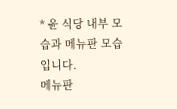* 윤 식당 내부 모습과 메뉴판 모습 입니다.
메뉴판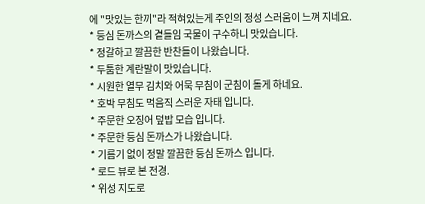에 "맛있는 한끼"라 적혀있는게 주인의 정성 스러움이 느껴 지네요.
* 등심 돈까스의 곁들임 국물이 구수하니 맛있습니다.
* 정갈하고 깔끔한 반찬들이 나왔습니다.
* 두툼한 계란말이 맛있습니다.
* 시원한 열무 김치와 어묵 무침이 군침이 돌게 하네요.
* 호박 무침도 먹음직 스러운 자태 입니다.
* 주문한 오징어 덮밥 모습 입니다.
* 주문한 등심 돈까스가 나왔습니다.
* 기름기 없이 정말 깔끔한 등심 돈까스 입니다.
* 로드 뷰로 본 전경.
* 위성 지도로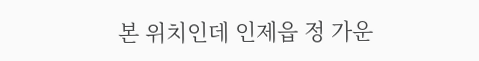본 위치인데 인제읍 정 가운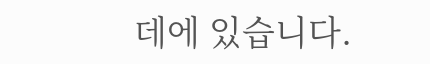데에 있습니다.